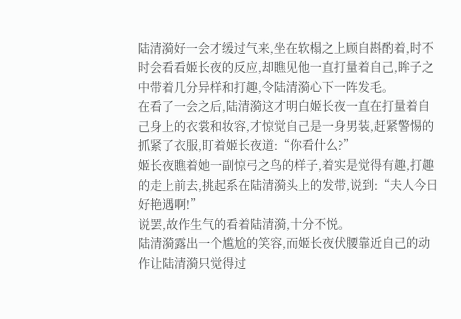陆清漪好一会才缓过气来,坐在软榻之上顾自斟酌着,时不时会看看姬长夜的反应,却瞧见他一直打量着自己,眸子之中带着几分异样和打趣,令陆清漪心下一阵发毛。
在看了一会之后,陆清漪这才明白姬长夜一直在打量着自己身上的衣裳和妆容,才惊觉自己是一身男装,赶紧警惕的抓紧了衣服,盯着姬长夜道:“你看什么?”
姬长夜瞧着她一副惊弓之鸟的样子,着实是觉得有趣,打趣的走上前去,挑起系在陆清漪头上的发带,说到:“夫人今日好艳遇啊!”
说罢,故作生气的看着陆清漪,十分不悦。
陆清漪露出一个尴尬的笑容,而姬长夜伏腰靠近自己的动作让陆清漪只觉得过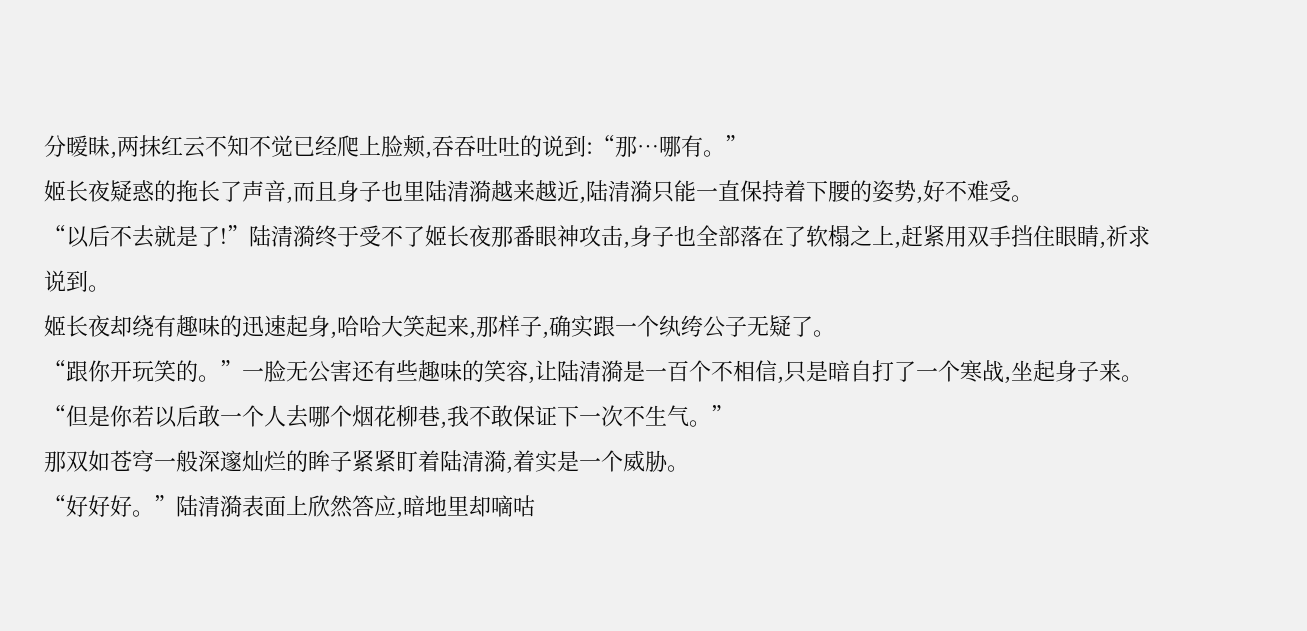分暧昧,两抹红云不知不觉已经爬上脸颊,吞吞吐吐的说到:“那…哪有。”
姬长夜疑惑的拖长了声音,而且身子也里陆清漪越来越近,陆清漪只能一直保持着下腰的姿势,好不难受。
“以后不去就是了!”陆清漪终于受不了姬长夜那番眼神攻击,身子也全部落在了软榻之上,赶紧用双手挡住眼睛,祈求说到。
姬长夜却绕有趣味的迅速起身,哈哈大笑起来,那样子,确实跟一个纨绔公子无疑了。
“跟你开玩笑的。”一脸无公害还有些趣味的笑容,让陆清漪是一百个不相信,只是暗自打了一个寒战,坐起身子来。
“但是你若以后敢一个人去哪个烟花柳巷,我不敢保证下一次不生气。”
那双如苍穹一般深邃灿烂的眸子紧紧盯着陆清漪,着实是一个威胁。
“好好好。”陆清漪表面上欣然答应,暗地里却嘀咕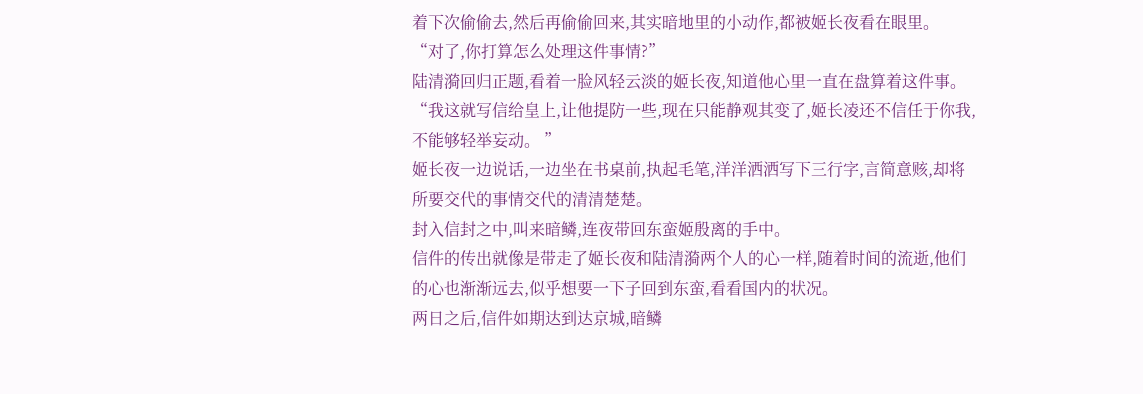着下次偷偷去,然后再偷偷回来,其实暗地里的小动作,都被姬长夜看在眼里。
“对了,你打算怎么处理这件事情?”
陆清漪回归正题,看着一脸风轻云淡的姬长夜,知道他心里一直在盘算着这件事。
“我这就写信给皇上,让他提防一些,现在只能静观其变了,姬长凌还不信任于你我,不能够轻举妄动。 ”
姬长夜一边说话,一边坐在书桌前,执起毛笔,洋洋洒洒写下三行字,言简意赅,却将所要交代的事情交代的清清楚楚。
封入信封之中,叫来暗鳞,连夜带回东蛮姬殷离的手中。
信件的传出就像是带走了姬长夜和陆清漪两个人的心一样,随着时间的流逝,他们的心也渐渐远去,似乎想要一下子回到东蛮,看看国内的状况。
两日之后,信件如期达到达京城,暗鳞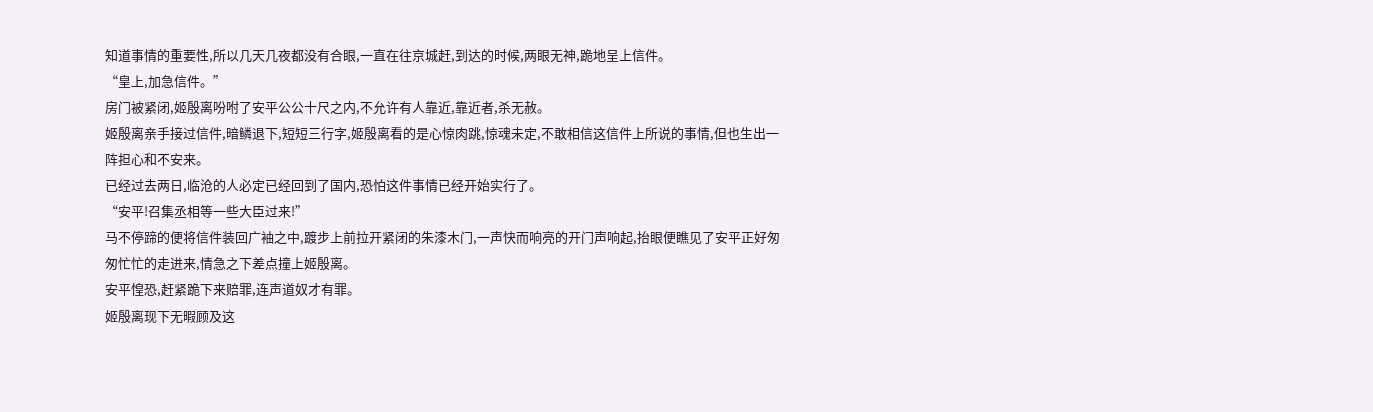知道事情的重要性,所以几天几夜都没有合眼,一直在往京城赶,到达的时候,两眼无神,跪地呈上信件。
“皇上,加急信件。”
房门被紧闭,姬殷离吩咐了安平公公十尺之内,不允许有人靠近,靠近者,杀无赦。
姬殷离亲手接过信件,暗鳞退下,短短三行字,姬殷离看的是心惊肉跳,惊魂未定,不敢相信这信件上所说的事情,但也生出一阵担心和不安来。
已经过去两日,临沧的人必定已经回到了国内,恐怕这件事情已经开始实行了。
“安平!召集丞相等一些大臣过来!”
马不停蹄的便将信件装回广袖之中,踱步上前拉开紧闭的朱漆木门,一声快而响亮的开门声响起,抬眼便瞧见了安平正好匆匆忙忙的走进来,情急之下差点撞上姬殷离。
安平惶恐,赶紧跪下来赔罪,连声道奴才有罪。
姬殷离现下无暇顾及这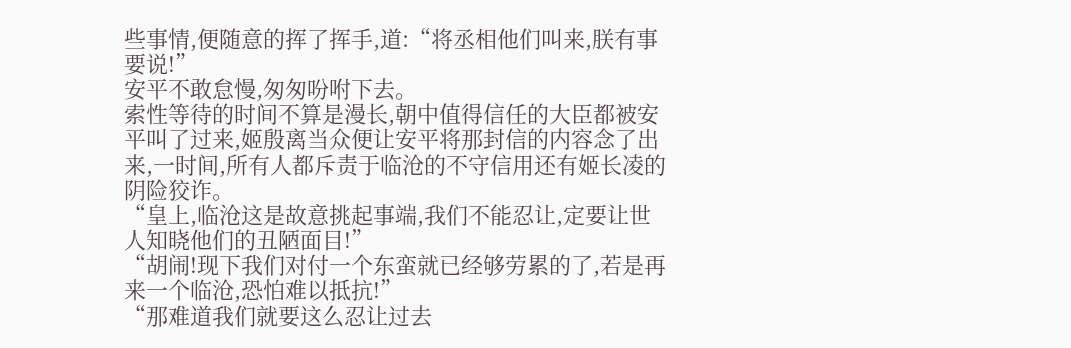些事情,便随意的挥了挥手,道:“将丞相他们叫来,朕有事要说!”
安平不敢怠慢,匆匆吩咐下去。
索性等待的时间不算是漫长,朝中值得信任的大臣都被安平叫了过来,姬殷离当众便让安平将那封信的内容念了出来,一时间,所有人都斥责于临沧的不守信用还有姬长凌的阴险狡诈。
“皇上,临沧这是故意挑起事端,我们不能忍让,定要让世人知晓他们的丑陋面目!”
“胡闹!现下我们对付一个东蛮就已经够劳累的了,若是再来一个临沧,恐怕难以抵抗!”
“那难道我们就要这么忍让过去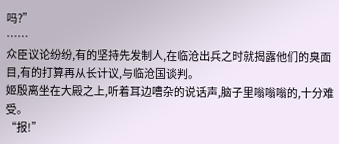吗?”
……
众臣议论纷纷,有的坚持先发制人,在临沧出兵之时就揭露他们的臭面目,有的打算再从长计议,与临沧国谈判。
姬殷离坐在大殿之上,听着耳边嘈杂的说话声,脑子里嗡嗡嗡的,十分难受。
“报!”